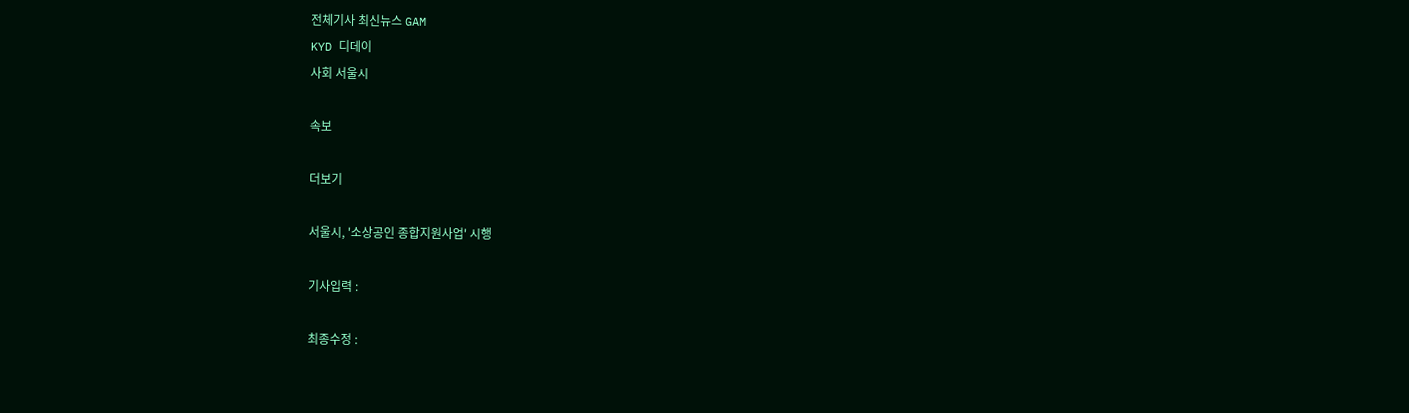전체기사 최신뉴스 GAM
KYD 디데이
사회 서울시

속보

더보기

서울시, '소상공인 종합지원사업' 시행

기사입력 :

최종수정 :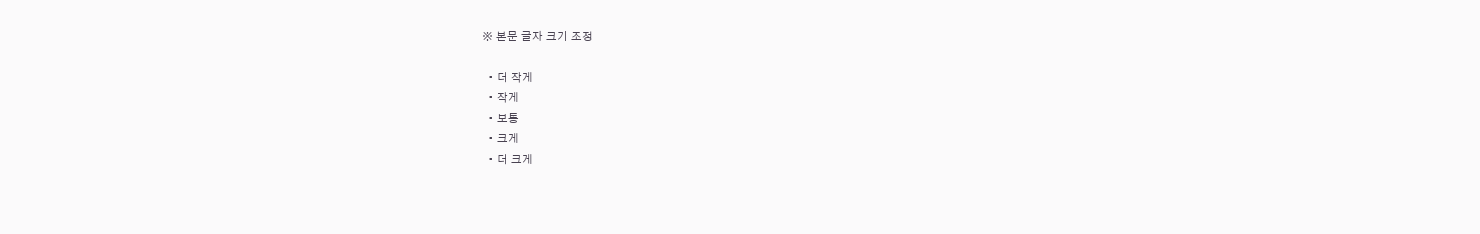※ 본문 글자 크기 조정

  • 더 작게
  • 작게
  • 보통
  • 크게
  • 더 크게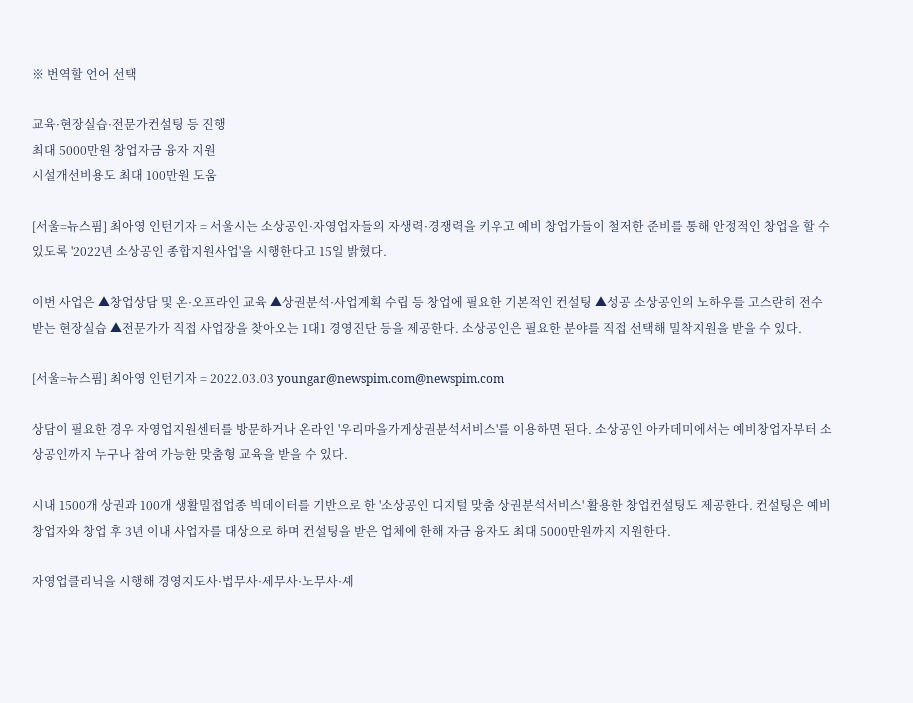※ 번역할 언어 선택

교육·현장실습·전문가컨설팅 등 진행
최대 5000만원 창업자금 융자 지원
시설개선비용도 최대 100만원 도움

[서울=뉴스핌] 최아영 인턴기자 = 서울시는 소상공인·자영업자들의 자생력·경쟁력을 키우고 예비 창업가들이 철저한 준비를 통해 안정적인 창업을 할 수 있도록 '2022년 소상공인 종합지원사업'을 시행한다고 15일 밝혔다.

이번 사업은 ▲창업상담 및 온·오프라인 교육 ▲상권분석·사업계획 수립 등 창업에 필요한 기본적인 컨설팅 ▲성공 소상공인의 노하우를 고스란히 전수 받는 현장실습 ▲전문가가 직접 사업장을 찾아오는 1대1 경영진단 등을 제공한다. 소상공인은 필요한 분야를 직접 선택해 밀착지원을 받을 수 있다.

[서울=뉴스핌] 최아영 인턴기자 = 2022.03.03 youngar@newspim.com@newspim.com

상담이 필요한 경우 자영업지원센터를 방문하거나 온라인 '우리마을가게상권분석서비스'를 이용하면 된다. 소상공인 아카데미에서는 예비창업자부터 소상공인까지 누구나 참여 가능한 맞춤형 교육을 받을 수 있다.

시내 1500개 상권과 100개 생활밀접업종 빅데이터를 기반으로 한 '소상공인 디지털 맞춤 상권분석서비스' 활용한 창업컨설팅도 제공한다. 컨설팅은 예비창업자와 창업 후 3년 이내 사업자를 대상으로 하며 컨설팅을 받은 업체에 한해 자금 융자도 최대 5000만원까지 지원한다.

자영업클리닉을 시행해 경영지도사·법무사·세무사·노무사·셰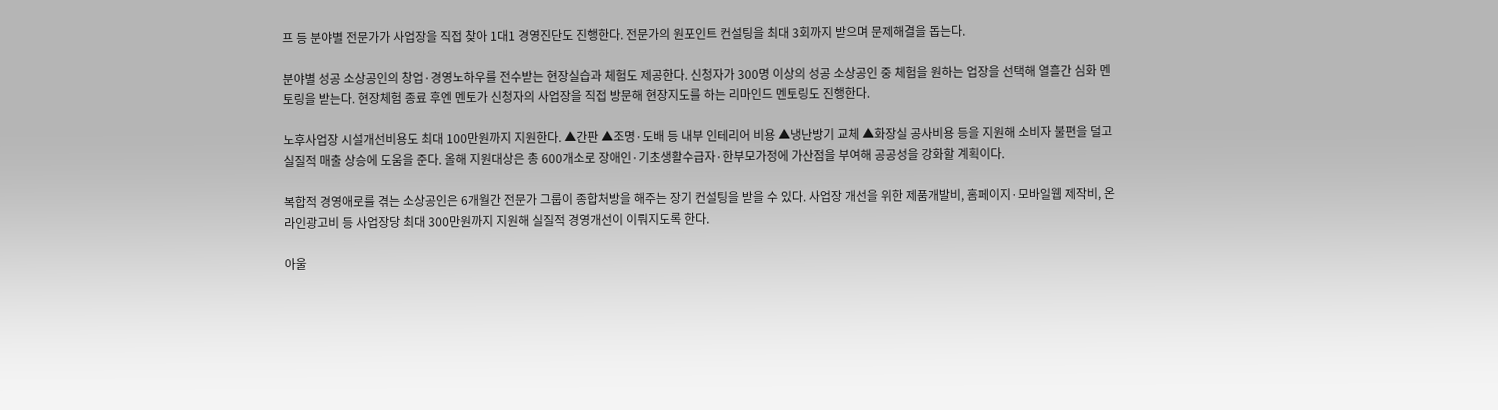프 등 분야별 전문가가 사업장을 직접 찾아 1대1 경영진단도 진행한다. 전문가의 원포인트 컨설팅을 최대 3회까지 받으며 문제해결을 돕는다.

분야별 성공 소상공인의 창업·경영노하우를 전수받는 현장실습과 체험도 제공한다. 신청자가 300명 이상의 성공 소상공인 중 체험을 원하는 업장을 선택해 열흘간 심화 멘토링을 받는다. 현장체험 종료 후엔 멘토가 신청자의 사업장을 직접 방문해 현장지도를 하는 리마인드 멘토링도 진행한다.

노후사업장 시설개선비용도 최대 100만원까지 지원한다. ▲간판 ▲조명·도배 등 내부 인테리어 비용 ▲냉난방기 교체 ▲화장실 공사비용 등을 지원해 소비자 불편을 덜고 실질적 매출 상승에 도움을 준다. 올해 지원대상은 총 600개소로 장애인·기초생활수급자·한부모가정에 가산점을 부여해 공공성을 강화할 계획이다.

복합적 경영애로를 겪는 소상공인은 6개월간 전문가 그룹이 종합처방을 해주는 장기 컨설팅을 받을 수 있다. 사업장 개선을 위한 제품개발비, 홈페이지·모바일웹 제작비, 온라인광고비 등 사업장당 최대 300만원까지 지원해 실질적 경영개선이 이뤄지도록 한다.

아울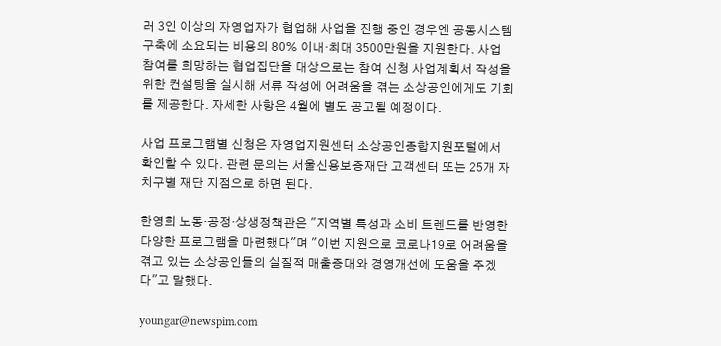러 3인 이상의 자영업자가 협업해 사업을 진행 중인 경우엔 공동시스템 구축에 소요되는 비용의 80% 이내·최대 3500만원을 지원한다. 사업 참여를 희망하는 협업집단을 대상으로는 참여 신청 사업계획서 작성을 위한 컨설팅을 실시해 서류 작성에 어려움을 겪는 소상공인에게도 기회를 제공한다. 자세한 사항은 4월에 별도 공고될 예정이다.

사업 프로그램별 신청은 자영업지원센터 소상공인종합지원포털에서 확인할 수 있다. 관련 문의는 서울신용보증재단 고객센터 또는 25개 자치구별 재단 지점으로 하면 된다.

한영희 노동·공정·상생정책관은 "지역별 특성과 소비 트렌드를 반영한 다양한 프로그램을 마련했다"며 "이번 지원으로 코로나19로 어려움을 겪고 있는 소상공인들의 실질적 매출증대와 경영개선에 도움을 주겠다"고 말했다.

youngar@newspim.com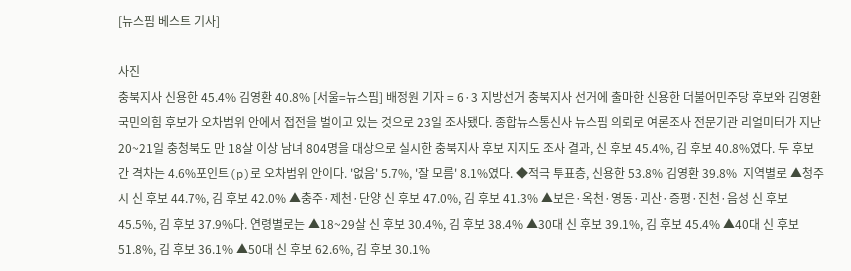[뉴스핌 베스트 기사]

사진
충북지사 신용한 45.4% 김영환 40.8% [서울=뉴스핌] 배정원 기자 = 6·3 지방선거 충북지사 선거에 출마한 신용한 더불어민주당 후보와 김영환 국민의힘 후보가 오차범위 안에서 접전을 벌이고 있는 것으로 23일 조사됐다. 종합뉴스통신사 뉴스핌 의뢰로 여론조사 전문기관 리얼미터가 지난 20~21일 충청북도 만 18살 이상 남녀 804명을 대상으로 실시한 충북지사 후보 지지도 조사 결과, 신 후보 45.4%, 김 후보 40.8%였다. 두 후보 간 격차는 4.6%포인트(p)로 오차범위 안이다. '없음' 5.7%, '잘 모름' 8.1%였다. ◆적극 투표층, 신용한 53.8% 김영환 39.8%  지역별로 ▲청주시 신 후보 44.7%, 김 후보 42.0% ▲충주·제천·단양 신 후보 47.0%, 김 후보 41.3% ▲보은·옥천·영동·괴산·증평·진천·음성 신 후보 45.5%, 김 후보 37.9%다. 연령별로는 ▲18~29살 신 후보 30.4%, 김 후보 38.4% ▲30대 신 후보 39.1%, 김 후보 45.4% ▲40대 신 후보 51.8%, 김 후보 36.1% ▲50대 신 후보 62.6%, 김 후보 30.1%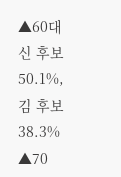▲60대 신 후보 50.1%, 김 후보 38.3% ▲70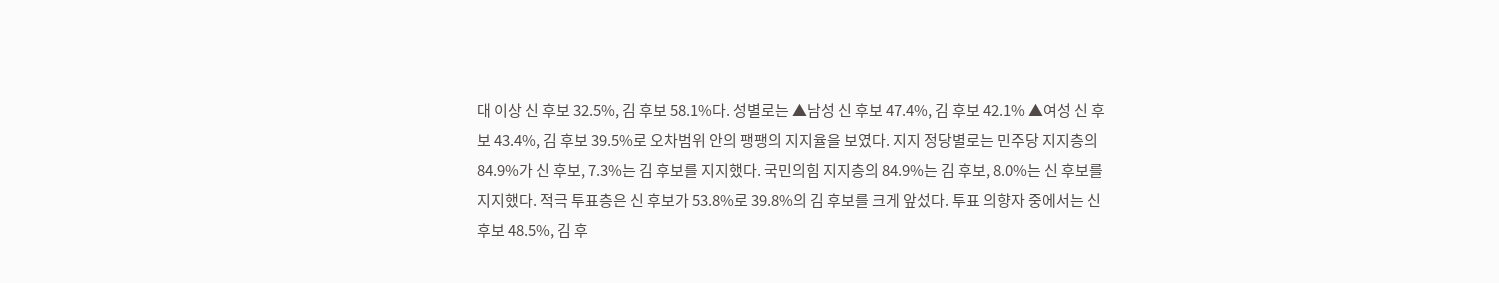대 이상 신 후보 32.5%, 김 후보 58.1%다. 성별로는 ▲남성 신 후보 47.4%, 김 후보 42.1% ▲여성 신 후보 43.4%, 김 후보 39.5%로 오차범위 안의 팽팽의 지지율을 보였다. 지지 정당별로는 민주당 지지층의 84.9%가 신 후보, 7.3%는 김 후보를 지지했다. 국민의힘 지지층의 84.9%는 김 후보, 8.0%는 신 후보를 지지했다. 적극 투표층은 신 후보가 53.8%로 39.8%의 김 후보를 크게 앞섰다. 투표 의향자 중에서는 신 후보 48.5%, 김 후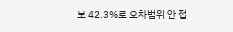보 42.3%로 오차범위 안 접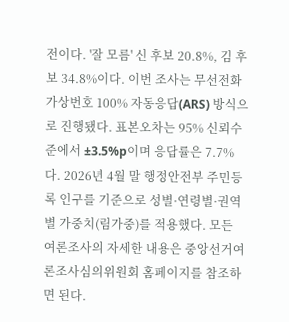전이다. '잘 모름' 신 후보 20.8%, 김 후보 34.8%이다. 이번 조사는 무선전화 가상번호 100% 자동응답(ARS) 방식으로 진행됐다. 표본오차는 95% 신뢰수준에서 ±3.5%p이며 응답률은 7.7%다. 2026년 4월 말 행정안전부 주민등록 인구를 기준으로 성별·연령별·권역별 가중치(림가중)를 적용했다. 모든 여론조사의 자세한 내용은 중앙선거여론조사심의위원회 홈페이지를 참조하면 된다.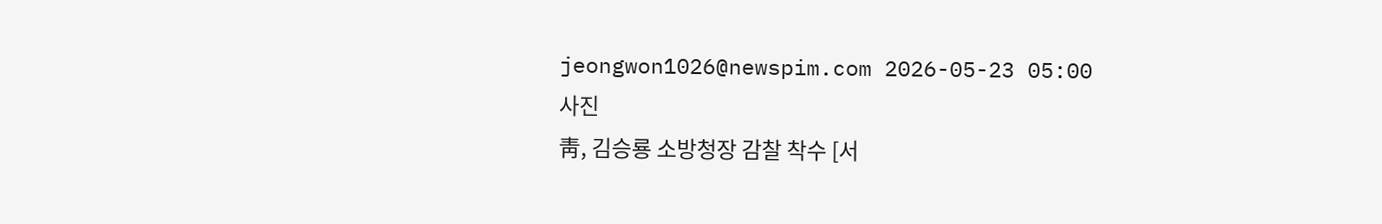jeongwon1026@newspim.com 2026-05-23 05:00
사진
靑, 김승룡 소방청장 감찰 착수 [서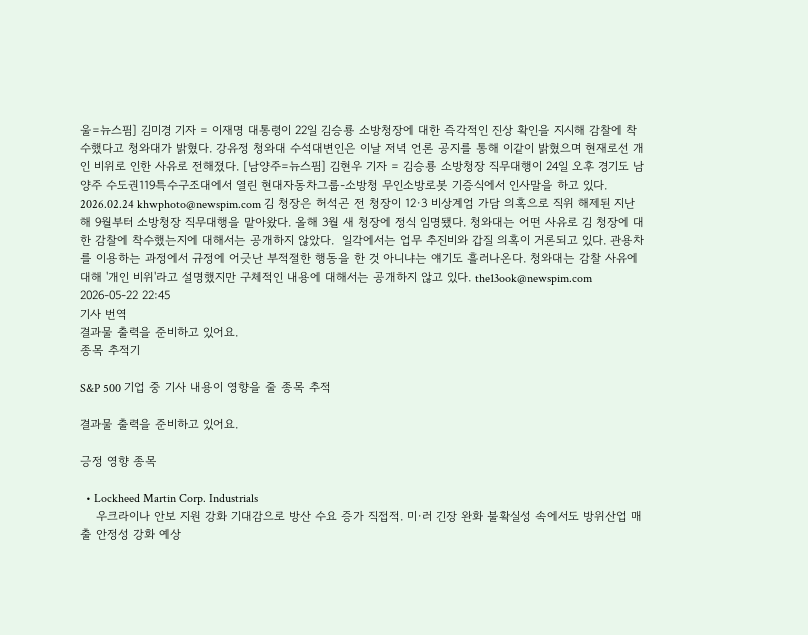울=뉴스핌] 김미경 기자 = 이재명 대통령이 22일 김승룡 소방청장에 대한 즉각적인 진상 확인을 지시해 감찰에 착수했다고 청와대가 밝혔다. 강유정 청와대 수석대변인은 이날 저녁 언론 공지를 통해 이같이 밝혔으며 현재로선 개인 비위로 인한 사유로 전해졌다. [남양주=뉴스핌] 김현우 기자 = 김승룡 소방청장 직무대행이 24일 오후 경기도 남양주 수도권119특수구조대에서 열린 현대자동차그룹-소방청 무인소방로봇 기증식에서 인사말을 하고 있다. 2026.02.24 khwphoto@newspim.com 김 청장은 허석곤 전 청장이 12·3 비상계엄 가담 의혹으로 직위 해제된 지난해 9월부터 소방청장 직무대행을 맡아왔다. 올해 3월 새 청장에 정식 임명됐다. 청와대는 어떤 사유로 김 청장에 대한 감찰에 착수했는지에 대해서는 공개하지 않았다.  일각에서는 업무 추진비와 갑질 의혹이 거론되고 있다. 관용차를 이용하는 과정에서 규정에 어긋난 부적절한 행동을 한 것 아니냐는 얘기도 흘러나온다. 청와대는 감찰 사유에 대해 '개인 비위'라고 설명했지만 구체적인 내용에 대해서는 공개하지 않고 있다. the13ook@newspim.com 2026-05-22 22:45
기사 번역
결과물 출력을 준비하고 있어요.
종목 추적기

S&P 500 기업 중 기사 내용이 영향을 줄 종목 추적

결과물 출력을 준비하고 있어요.

긍정 영향 종목

  • Lockheed Martin Corp. Industrials
    우크라이나 안보 지원 강화 기대감으로 방산 수요 증가 직접적. 미·러 긴장 완화 불확실성 속에서도 방위산업 매출 안정성 강화 예상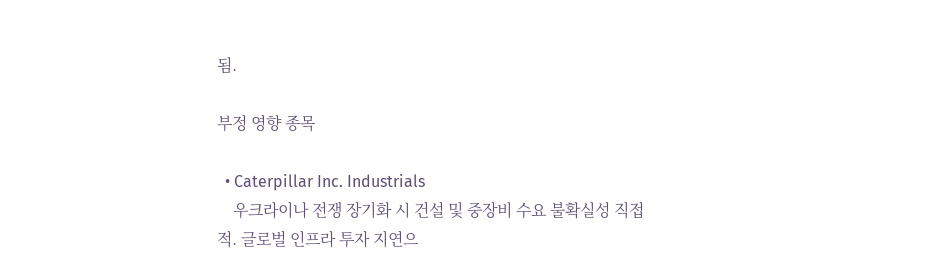됨.

부정 영향 종목

  • Caterpillar Inc. Industrials
    우크라이나 전쟁 장기화 시 건설 및 중장비 수요 불확실성 직접적. 글로벌 인프라 투자 지연으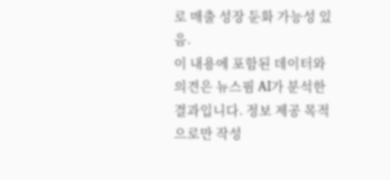로 매출 성장 둔화 가능성 있음.
이 내용에 포함된 데이터와 의견은 뉴스핌 AI가 분석한 결과입니다. 정보 제공 목적으로만 작성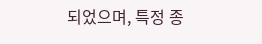되었으며, 특정 종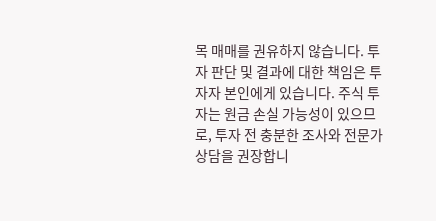목 매매를 권유하지 않습니다. 투자 판단 및 결과에 대한 책임은 투자자 본인에게 있습니다. 주식 투자는 원금 손실 가능성이 있으므로, 투자 전 충분한 조사와 전문가 상담을 권장합니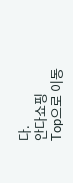다.
안다쇼핑
Top으로 이동